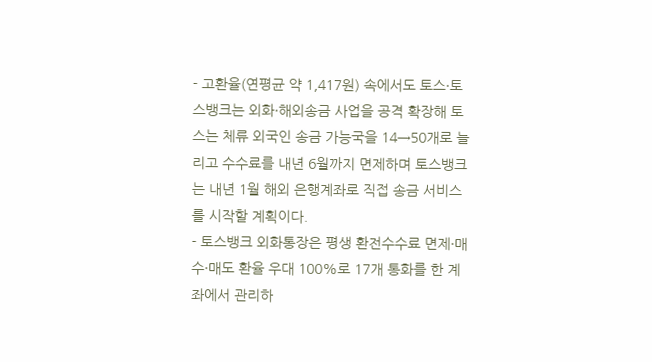- 고환율(연평균 약 1,417원) 속에서도 토스·토스뱅크는 외화·해외송금 사업을 공격 확장해 토스는 체류 외국인 송금 가능국을 14→50개로 늘리고 수수료를 내년 6월까지 면제하며 토스뱅크는 내년 1월 해외 은행계좌로 직접 송금 서비스를 시작할 계획이다.
- 토스뱅크 외화통장은 평생 환전수수료 면제·매수·매도 환율 우대 100%로 17개 통화를 한 계좌에서 관리하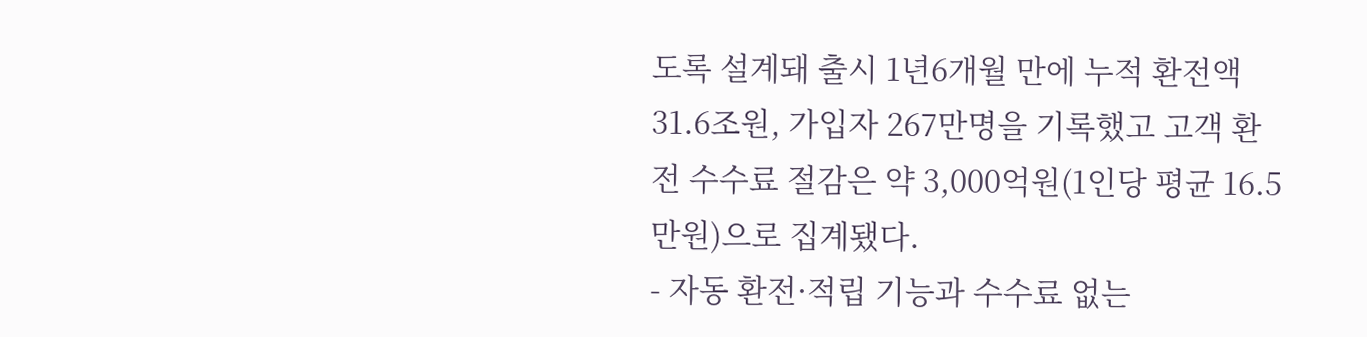도록 설계돼 출시 1년6개월 만에 누적 환전액 31.6조원, 가입자 267만명을 기록했고 고객 환전 수수료 절감은 약 3,000억원(1인당 평균 16.5만원)으로 집계됐다.
- 자동 환전·적립 기능과 수수료 없는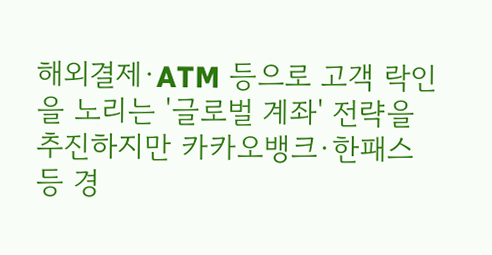해외결제·ATM 등으로 고객 락인을 노리는 '글로벌 계좌' 전략을 추진하지만 카카오뱅크·한패스 등 경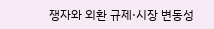쟁자와 외환 규제·시장 변동성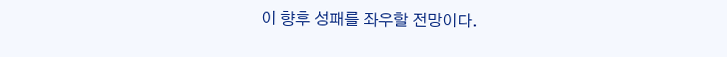이 향후 성패를 좌우할 전망이다.